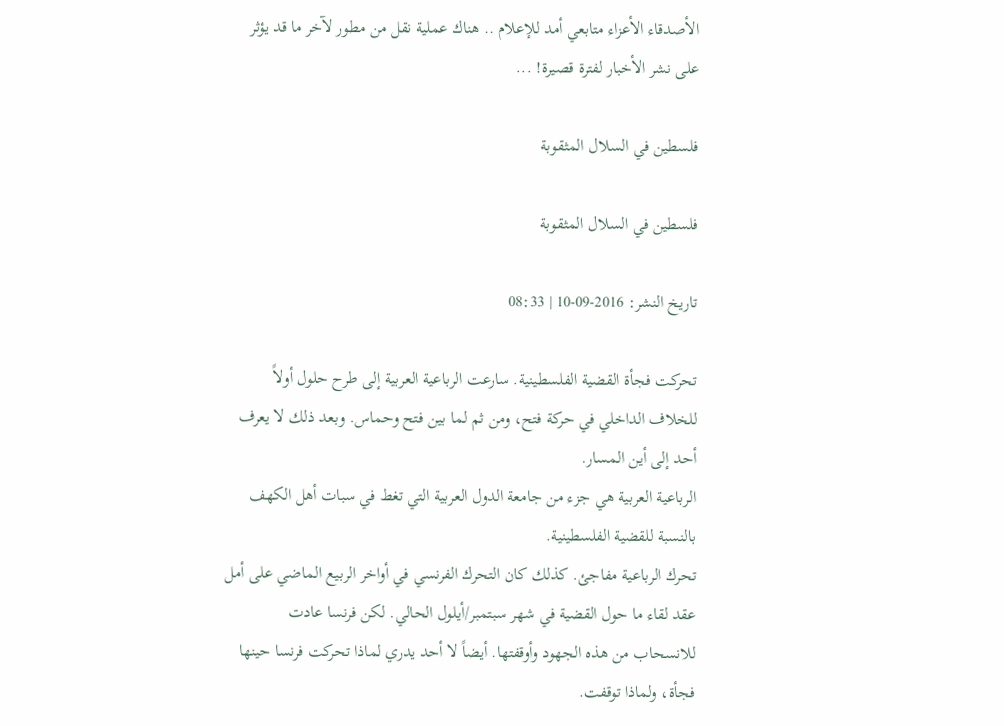الأصدقاء الأعزاء متابعي أمد للإعلام .. هناك عملية نقل من مطور لآخر ما قد يؤثر على نشر الأخبار لفترة قصيرة! ...

فلسطين في السلال المثقوبة

فلسطين في السلال المثقوبة

تاريخ النشر: 2016-09-10 | 08:33

تحركت فجأة القضية الفلسطينية. سارعت الرباعية العربية إلى طرح حلول أولاً للخلاف الداخلي في حركة فتح، ومن ثم لما بين فتح وحماس. وبعد ذلك لا يعرف أحد إلى أين المسار.
الرباعية العربية هي جزء من جامعة الدول العربية التي تغط في سبات أهل الكهف بالنسبة للقضية الفلسطينية.
تحرك الرباعية مفاجئ. كذلك كان التحرك الفرنسي في أواخر الربيع الماضي على أمل عقد لقاء ما حول القضية في شهر سبتمبر/أيلول الحالي. لكن فرنسا عادت للانسحاب من هذه الجهود وأوقفتها. أيضاً لا أحد يدري لماذا تحركت فرنسا حينها فجأة، ولماذا توقفت.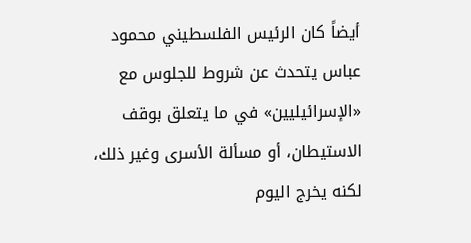أيضاً كان الرئيس الفلسطيني محمود عباس يتحدث عن شروط للجلوس مع «الإسرائيليين» في ما يتعلق بوقف الاستيطان، أو مسألة الأسرى وغير ذلك، لكنه يخرج اليوم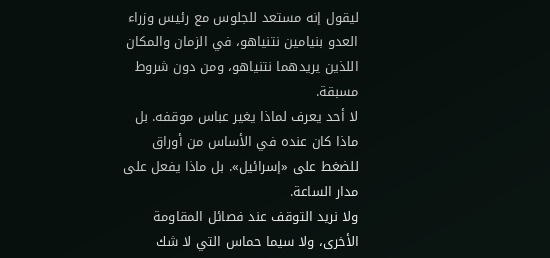ليقول إنه مستعد للجلوس مع رئيس وزراء العدو بنيامين نتنياهو، في الزمان والمكان اللذين يريدهما نتنياهو، ومن دون شروط مسبقة.
لا أحد يعرف لماذا يغير عباس موقفه. بل ماذا كان عنده في الأساس من أوراق للضغط على «إسرائيل». بل ماذا يفعل على مدار الساعة.
ولا نريد التوقف عند فصائل المقاومة الأخرى، ولا سيما حماس التي لا شك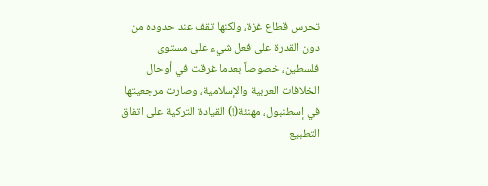تحرس قطاع غزة، ولكنها تقف عند حدوده من دون القدرة على فعل شيء على مستوى فلسطين، خصوصاً بعدما غرقت في أوحال الخلافات العربية والإسلامية، وصارت مرجعيتها في إسطنبول، مهنئة(!) القيادة التركية على اتفاق التطبيع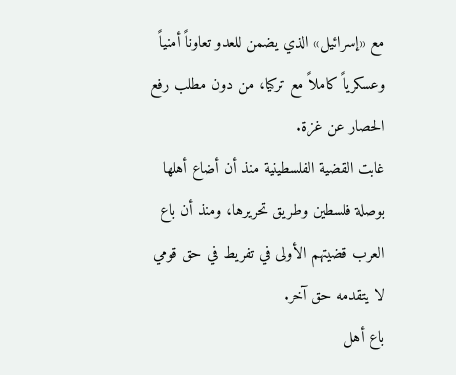مع «إسرائيل» الذي يضمن للعدو تعاوناً أمنياً وعسكرياً كاملاً مع تركيا، من دون مطلب رفع الحصار عن غزة.
غابت القضية الفلسطينية منذ أن أضاع أهلها بوصلة فلسطين وطريق تحريرها، ومنذ أن باع العرب قضيتهم الأولى في تفريط في حق قومي لا يتقدمه حق آخر.
باع أهل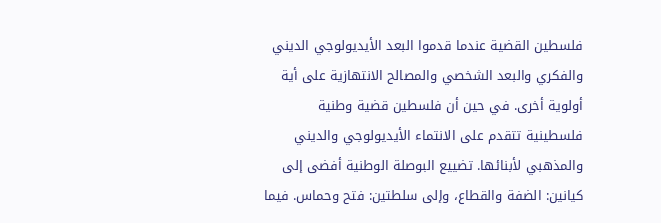فلسطين القضية عندما قدموا البعد الأيديولوجي الديني والفكري والبعد الشخصي والمصالح الانتهازية على أية أولوية أخرى. في حين أن فلسطين قضية وطنية فلسطينية تتقدم على الانتماء الأيديولوجي والديني والمذهبي لأبنائها. تضييع البوصلة الوطنية أفضى إلى كيانين: الضفة والقطاع، وإلى سلطتين: فتح وحماس. فيما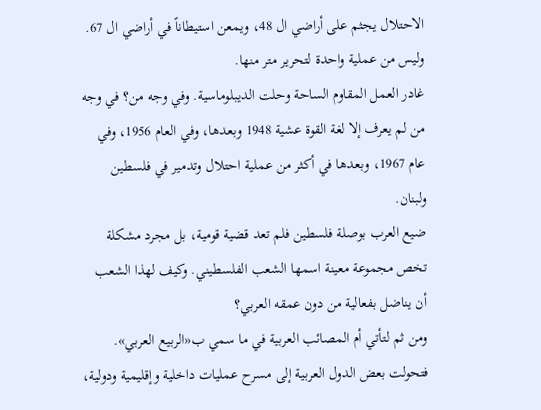الاحتلال يجثم على أراضي ال 48، ويمعن استيطاناً في أراضي ال 67. وليس من عملية واحدة لتحرير متر منها.
غادر العمل المقاوم الساحة وحلت الديبلوماسية. وفي وجه من؟ في وجه من لم يعرف إلا لغة القوة عشية 1948 وبعدها، وفي العام 1956، وفي عام 1967، وبعدها في أكثر من عملية احتلال وتدمير في فلسطين ولبنان.
ضيع العرب بوصلة فلسطين فلم تعد قضية قومية، بل مجرد مشكلة تخص مجموعة معينة اسمها الشعب الفلسطيني. وكيف لهذا الشعب أن يناضل بفعالية من دون عمقه العربي؟
ومن ثم لتأتي أم المصائب العربية في ما سمي ب«الربيع العربي». فتحولت بعض الدول العربية إلى مسرح عمليات داخلية وإقليمية ودولية،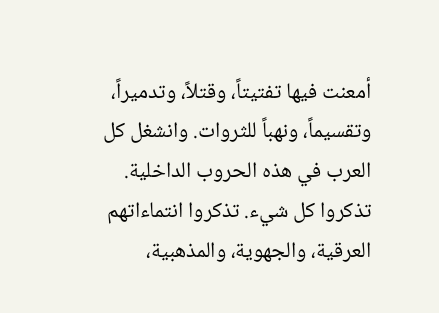أمعنت فيها تفتيتاً، وقتلاً، وتدميراً، وتقسيماً، ونهباً للثروات. وانشغل كل العرب في هذه الحروب الداخلية. تذكروا كل شيء. تذكروا انتماءاتهم العرقية، والجهوية، والمذهبية،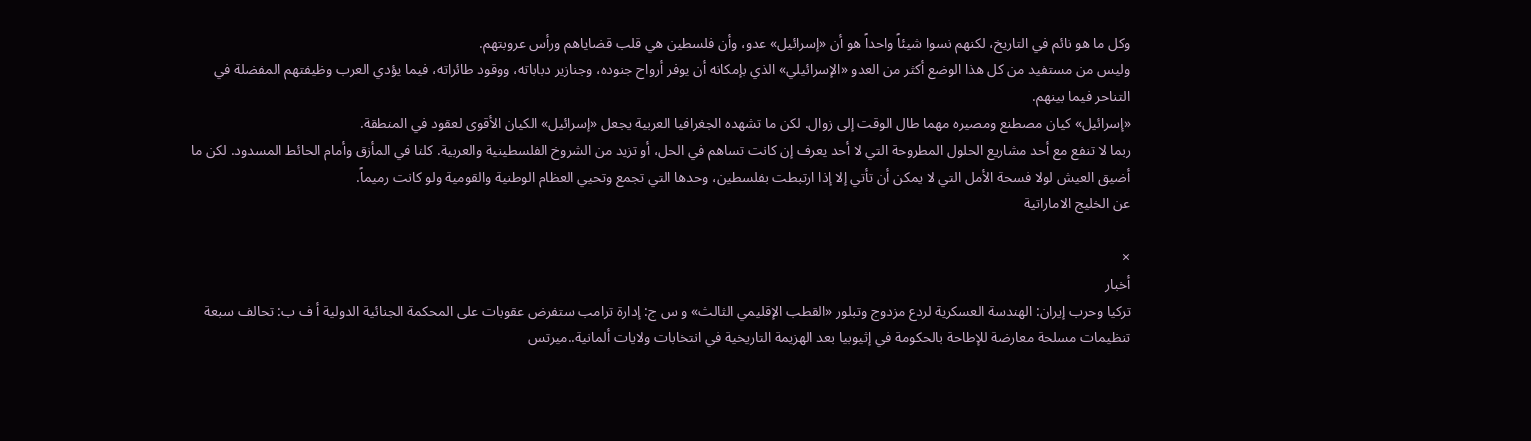وكل ما هو نائم في التاريخ، لكنهم نسوا شيئاً واحداً هو أن «إسرائيل» عدو، وأن فلسطين هي قلب قضاياهم ورأس عروبتهم.
وليس من مستفيد من كل هذا الوضع أكثر من العدو «الإسرائيلي» الذي بإمكانه أن يوفر أرواح جنوده، وجنازير دباباته، ووقود طائراته، فيما يؤدي العرب وظيفتهم المفضلة في التناحر فيما بينهم.
«إسرائيل» كيان مصطنع ومصيره مهما طال الوقت إلى زوال. لكن ما تشهده الجغرافيا العربية يجعل «إسرائيل» الكيان الأقوى لعقود في المنطقة.
ربما لا تنفع مع أحد مشاريع الحلول المطروحة التي لا أحد يعرف إن كانت تساهم في الحل، أو تزيد من الشروخ الفلسطينية والعربية. كلنا في المأزق وأمام الحائط المسدود. لكن ما أضيق العيش لولا فسحة الأمل التي لا يمكن أن تأتي إلا إذا ارتبطت بفلسطين، وحدها التي تجمع وتحيي العظام الوطنية والقومية ولو كانت رميماً.
عن الخليج الاماراتية

×
أخبار
تركيا وحرب إيران: الهندسة العسكرية لردع مزدوج وتبلور «القطب الإقليمي الثالث» و س ج: إدارة ترامب ستفرض عقوبات على المحكمة الجنائية الدولية أ ف ب: تحالف سبعة تنظيمات مسلحة معارضة للإطاحة بالحكومة في إثيوبيا بعد الهزيمة التاريخية في انتخابات ولايات ألمانية..ميرتس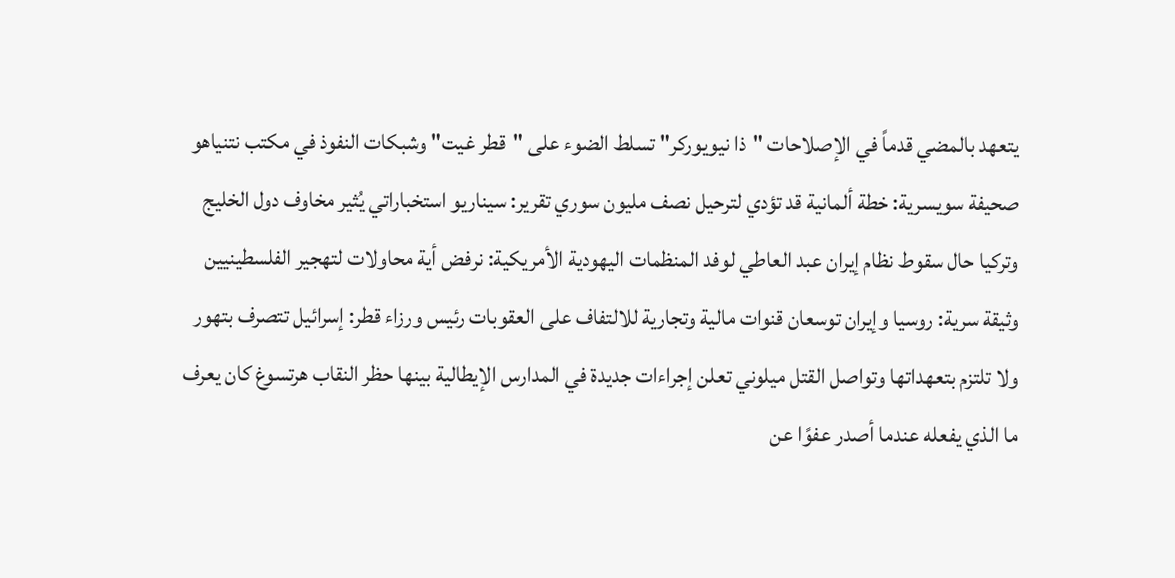يتعهد بالمضي قدماً في الإصلاحات "ذا نيويوركر" تسلط الضوء على "قطر غيت" وشبكات النفوذ في مكتب نتنياهو صحيفة سويسرية: خطة ألمانية قد تؤدي لترحيل نصف مليون سوري تقرير: سيناريو استخباراتي يُثير مخاوف دول الخليج وتركيا حال سقوط نظام إيران عبد العاطي لوفد المنظمات اليهودية الأمريكية: نرفض أية محاولات لتهجير الفلسطينيين وثيقة سرية: روسيا وإيران توسعان قنوات مالية وتجارية للالتفاف على العقوبات رئيس ورزاء قطر: إسرائيل تتصرف بتهور ولا تلتزم بتعهداتها وتواصل القتل ميلوني تعلن إجراءات جديدة في المدارس الإيطالية بينها حظر النقاب هرتسوغ كان يعرف ما الذي يفعله عندما أصدر عفوًا عن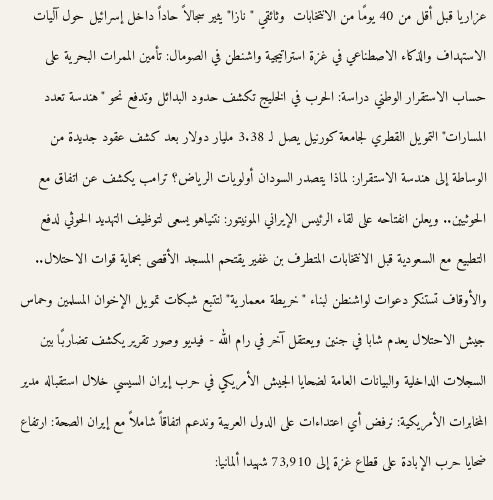عزاريا قبل أقل من 40 يومًا من الانتخابات  وثائقي "نازا" يثير سجالاً حاداً داخل إسرائيل حول آليات الاستهداف والذكاء الاصطناعي في غزة استراتيجية واشنطن في الصومال: تأمين الممرات البحرية على حساب الاستقرار الوطني دراسة: الحرب في الخليج تكشف حدود البدائل وتدفع نحو "هندسة تعدد المسارات" التمويل القطري لجامعة كورنيل يصل لـ 3.38 مليار دولار بعد كشف عقود جديدة من الوساطة إلى هندسة الاستقرار: لماذا يتصدر السودان أولويات الرياض؟ ترامب يكشف عن اتفاق مع الحوثيين.. ويعلن انفتاحه على لقاء الرئيس الإيراني المونيتور: نتنياهو يسعى لتوظيف التهديد الحوثي لدفع التطبيع مع السعودية قبل الانتخابات المتطرف بن غفير يقتحم المسجد الأقصى بحماية قوات الاحتلال.. والأوقاف تستنكر دعوات لواشنطن لبناء "خريطة معمارية" لتتبع شبكات تمويل الإخوان المسلمين وحماس جيش الاحتلال يعدم شابا في جنين ويعتقل آخر في رام الله - فيديو وصور تقرير يكشف تضاربًا بين السجلات الداخلية والبيانات العامة لضحايا الجيش الأمريكي في حرب إيران السيسي خلال استقباله مدير المخابرات الأمريكية: نرفض أي اعتداءات على الدول العربية وندعم اتفاقاً شاملاً مع إيران الصحة: ارتفاع ضحايا حرب الإبادة على قطاع غزة إلى 73,910 شهيدا ألمانيا: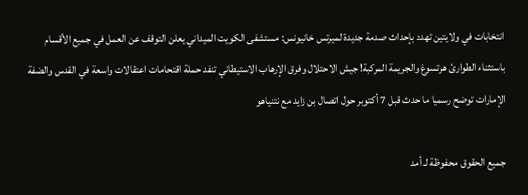انتخابات في ولايتين تهدد بإحداث صدمة جديدة لميرتس خانيونس: مستشفى الكويت الميداني يعلن التوقف عن العمل في جميع الأقسام باستثناء الطوارئ هرتسوغ والجريمة المركبة! جيش الاحتلال وفرق الإرهاب الاستيطاني تنفد حملة اقتحامات اعتقالات واسعة في القدس والضفة الإمارات توضح رسميا ما حدث قبل 7 أكتوبر حول اتصال بن زايد مع نتنياهو

جميع الحقوق محفوظة لـ أمد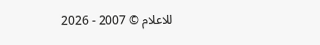للاعلام © 2007 - 2026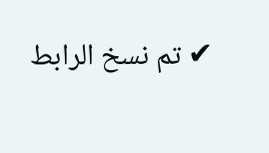✔ تم نسخ الرابط